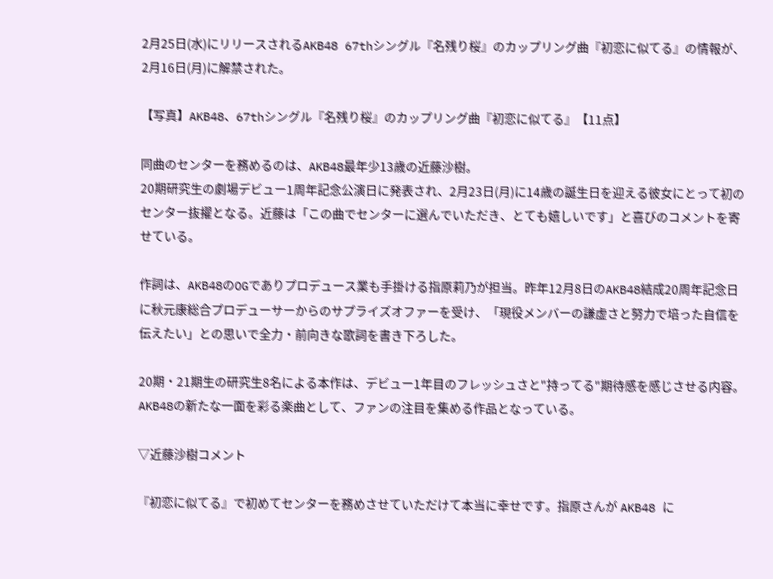2月25日(水)にリリースされるAKB48 67thシングル『名残り桜』のカップリング曲『初恋に似てる』の情報が、2月16日(月)に解禁された。

【写真】AKB48、67thシングル『名残り桜』のカップリング曲『初恋に似てる』【11点】

同曲のセンターを務めるのは、AKB48最年少13歳の近藤沙樹。
20期研究生の劇場デビュー1周年記念公演日に発表され、2月23日(月)に14歳の誕生日を迎える彼女にとって初のセンター抜擢となる。近藤は「この曲でセンターに選んでいただき、とても嬉しいです」と喜びのコメントを寄せている。

作詞は、AKB48のOGでありプロデュース業も手掛ける指原莉乃が担当。昨年12月8日のAKB48結成20周年記念日に秋元康総合プロデューサーからのサプライズオファーを受け、「現役メンバーの謙虚さと努力で培った自信を伝えたい」との思いで全力・前向きな歌詞を書き下ろした。

20期・21期生の研究生8名による本作は、デビュー1年目のフレッシュさと"持ってる"期待感を感じさせる内容。AKB48の新たな一面を彩る楽曲として、ファンの注目を集める作品となっている。

▽近藤沙樹コメント

『初恋に似てる』で初めてセンターを務めさせていただけて本当に幸せです。指原さんが AKB48 に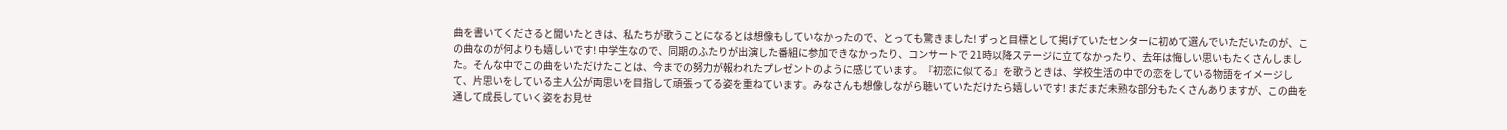曲を書いてくださると聞いたときは、私たちが歌うことになるとは想像もしていなかったので、とっても驚きました! ずっと目標として掲げていたセンターに初めて選んでいただいたのが、この曲なのが何よりも嬉しいです! 中学生なので、同期のふたりが出演した番組に参加できなかったり、コンサートで 21時以降ステージに立てなかったり、去年は悔しい思いもたくさんしました。そんな中でこの曲をいただけたことは、今までの努力が報われたプレゼントのように感じています。『初恋に似てる』を歌うときは、学校生活の中での恋をしている物語をイメージして、片思いをしている主人公が両思いを目指して頑張ってる姿を重ねています。みなさんも想像しながら聴いていただけたら嬉しいです! まだまだ未熟な部分もたくさんありますが、この曲を通して成長していく姿をお見せ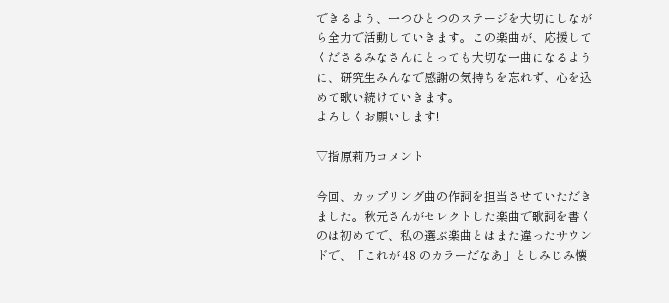できるよう、一つひとつのステージを大切にしながら全力で活動していきます。この楽曲が、応援してくださるみなさんにとっても大切な一曲になるように、研究生みんなで感謝の気持ちを忘れず、心を込めて歌い続けていきます。
よろしくお願いします!

▽指原莉乃コメント

今回、カップリング曲の作詞を担当させていただきました。秋元さんがセレクトした楽曲で歌詞を書くのは初めてで、私の選ぶ楽曲とはまた違ったサウンドで、「これが 48 のカラーだなあ」としみじみ懐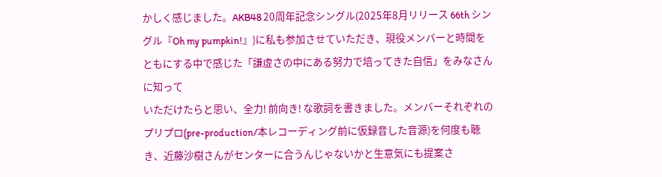かしく感じました。AKB48 20周年記念シングル(2025年8月リリース 66th シングル『Oh my pumpkin!』)に私も参加させていただき、現役メンバーと時間をともにする中で感じた「謙虚さの中にある努力で培ってきた自信」をみなさんに知って
いただけたらと思い、全力! 前向き! な歌詞を書きました。メンバーそれぞれのプリプロ(pre-production/本レコーディング前に仮録音した音源)を何度も聴き、近藤沙樹さんがセンターに合うんじゃないかと生意気にも提案さ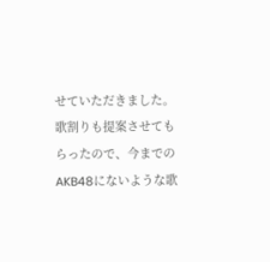せていただきました。歌割りも提案させてもらったので、今までの AKB48にないような歌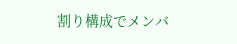割り構成でメンバ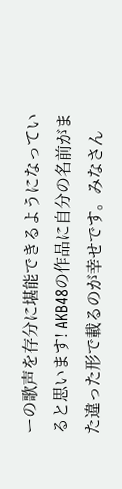ーの歌声を存分に堪能できるようになっていると思います! AKB48の作品に自分の名前がまた違った形で載るのが幸せです。みなさん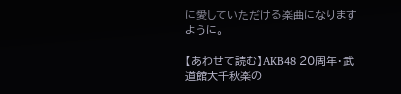に愛していただける楽曲になりますように。

【あわせて読む】AKB48 20周年・武道館大千秋楽の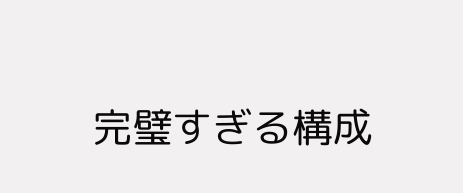完璧すぎる構成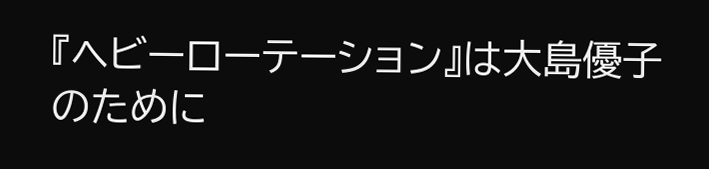『ヘビーローテーション』は大島優子のために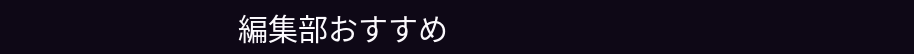編集部おすすめ